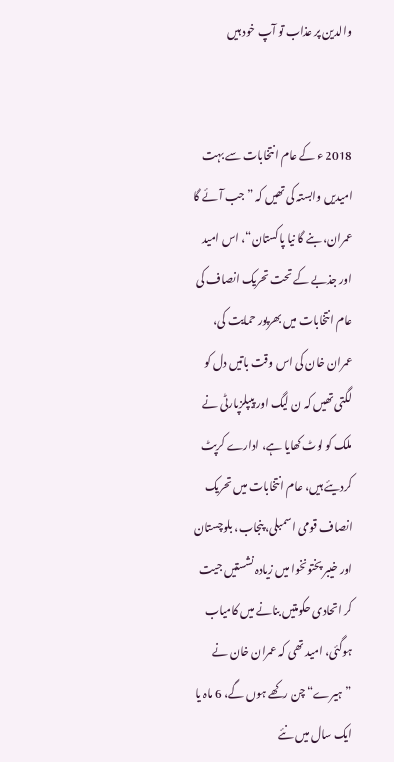والدین پر عذاب تو آپ خود ہیں


2018 ء کے عام انتخابات سے بہت امیدیں وابستہ کی تھیں کہ ”جب آئے گا عمران، بنے گا نیا پاکستان“، اس امید اور جذبے کے تحت تحریک انصاف کی عام انتخابات میں بھرپور حمایت کی، عمران خان کی اس وقت باتیں دل کو لگتی تھیں کہ ن لیگ اور پیپلزپارٹی نے ملک کو لوٹ کھایا ہے، ادارے کرپٹ کردیئے ہیں، عام انتخابات میں تحریک انصاف قومی اسمبلی، پنجاب، بلوچستان اور خیبر پختونخوا میں زیادہ نشستیں جیت کر اتحادی حکومتیں بنانے میں کامیاب ہوگئی، امید تھی کہ عمران خان نے ”ہیرے“ چن رکھے ہوں گے، 6 ماہ یا ایک سال میں نئے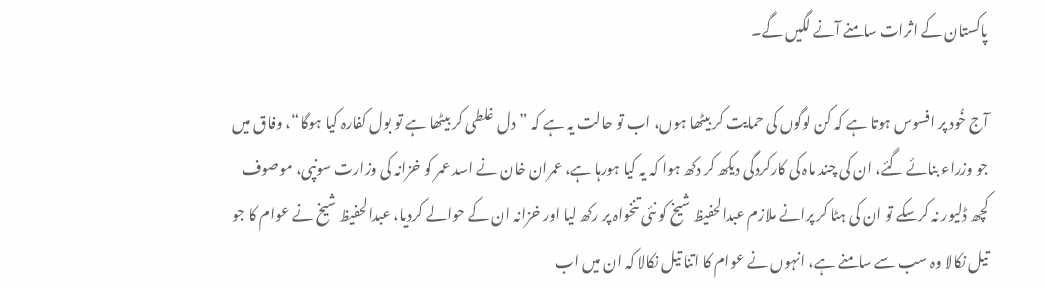پاکستان کے اثرات سامنے آنے لگیں گے۔

آج خُود پر افسوس ہوتا ہے کہ کن لوگوں کی حمایت کر بیٹھا ہوں، اب تو حالت یہ ہے کہ ”دل غلطی کر بیٹھا ہے تو بول کفارہ کیا ہوگا“، وفاق میں جو وزراء بنائے گئے، ان کی چند ماہ کی کارکردگی دیکھ کر دکھ ہوا کہ یہ کیا ہورہا ہے، عمران خان نے اسد عمر کو خزانہ کی وزارت سونپی، موصوف کچھ ڈلیور نہ کرسکے تو ان کی ہٹا کر پرانے ملازم عبدالحفیظ شیخ کو نئی تنخواہ پر رکھ لیا اور خزانہ ان کے حوالے کردیا، عبدالحفیظ شیخ نے عوام کا جو تیل نکالا وہ سب سے سامنے ہے، انہوں نے عوام کا اتنا تیل نکالا کہ ان میں اب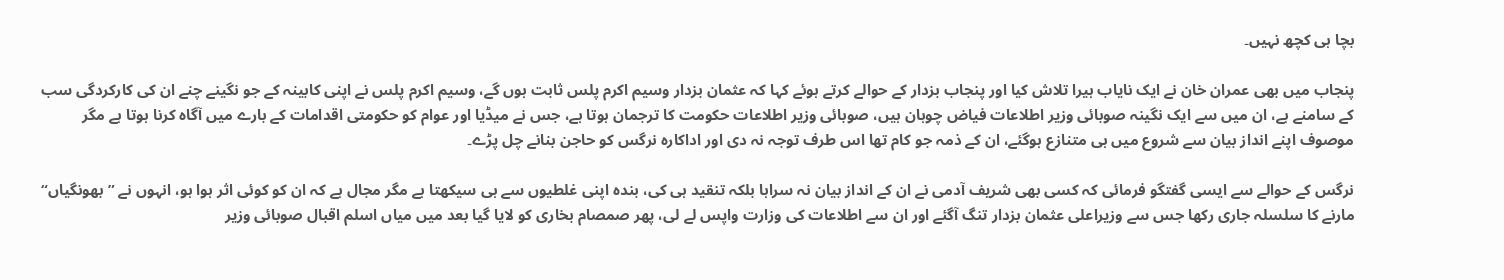بچا ہی کچھ نہیں۔

پنجاب میں بھی عمران خان نے ایک نایاب ہیرا تلاش کیا اور پنجاب بزدار کے حوالے کرتے ہوئے کہا کہ عثمان بزدار وسیم اکرم پلس ثابت ہوں گے، وسیم اکرم پلس نے اپنی کابینہ کے جو نگینے چنے ان کی کارکردگی سب کے سامنے ہے، ان میں سے ایک نگینہ صوبائی وزیر اطلاعات فیاض چوہان ہیں، صوبائی وزیر اطلاعات حکومت کا ترجمان ہوتا ہے، جس نے میڈیا اور عوام کو حکومتی اقدامات کے بارے میں آگاہ کرنا ہوتا ہے مگر موصوف اپنے انداز بیان سے شروع میں ہی متنازع ہوگئے، ان کے ذمہ جو کام تھا اس طرف توجہ نہ دی اور اداکارہ نرگس کو حاجن بنانے چل پڑے۔

نرگس کے حوالے سے ایسی گفتگو فرمائی کہ کسی بھی شریف آدمی نے ان کے انداز بیان نہ سراہا بلکہ تنقید ہی کی، بندہ اپنی غلطیوں سے ہی سیکھتا ہے مگر مجال ہے کہ ان کو کوئی اثر ہوا ہو، انہوں نے ”بھونگیاں“ مارنے کا سلسلہ جاری رکھا جس سے وزیراعلی عثمان بزدار تنگ آگئے اور ان سے اطلاعات کی وزارت واپس لے لی، پھر صمصام بخاری کو لایا گیا بعد میں میاں اسلم اقبال صوبائی وزیر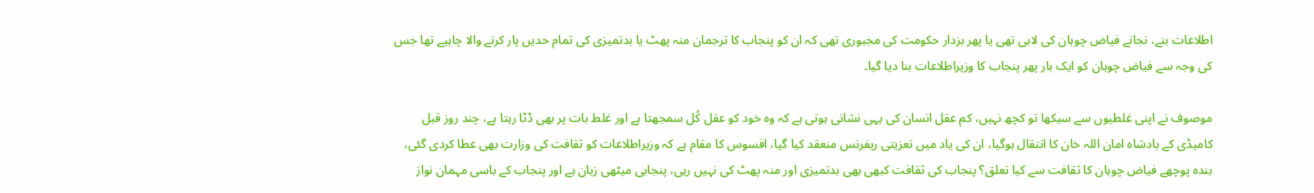اطلاعات بنے، نجانے فیاض چوہان کی لابی تھی یا پھر بزدار حکومت کی مجبوری تھی کہ ان کو پنجاب کا ترجمان منہ پھٹ یا بدتمیزی کی تمام حدیں پار کرنے والا چاہیے تھا جس کی وجہ سے فیاض چوہان کو ایک بار پھر پنجاب کا وزیراطلاعات بنا دیا گیا۔

موصوف نے اپنی غلطیوں سے سیکھا تو کچھ نہیں، کم عقل انسان کی یہی نشانی ہوتی ہے کہ وہ خود کو عقل کُل سمجھتا ہے اور غلط بات پر بھی ڈٹا رہتا ہے، چند روز قبل کامیڈی کے بادشاہ امان اللہ خان کا انتقال ہوگیا، ان کی یاد میں تعزیتی ریفرنس منعقد کیا گیا، افسوس کا مقام ہے کہ وزیراطلاعات کو ثقافت کی وزارت بھی عطا کردی گئی، بندہ پوچھے فیاض چوہان کا ثقافت سے کیا تعلق؟ پنجاب کی ثقافت کبھی بھی بدتمیزی اور منہ پھٹ کی نہیں رہی، پنجابی میٹھی زبان ہے اور پنجاب کے باسی مہمان نواز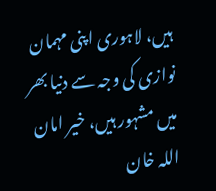ہیں، لاہوری اپنی مہمان نوازی کی وجہ سے دنیا بھر میں مشہور ہیں، خیر امان اللہ خان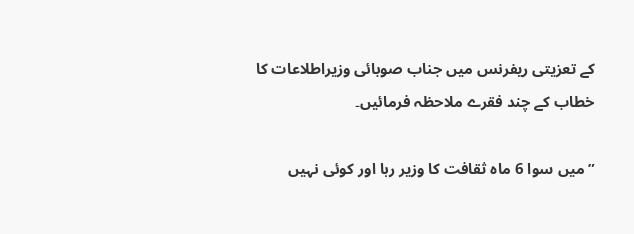کے تعزیتی ریفرنس میں جناب صوبائی وزیراطلاعات کا خطاب کے چند فقرے ملاحظہ فرمائیں۔

”میں سوا 6 ماہ ثقافت کا وزیر رہا اور کوئی نہیں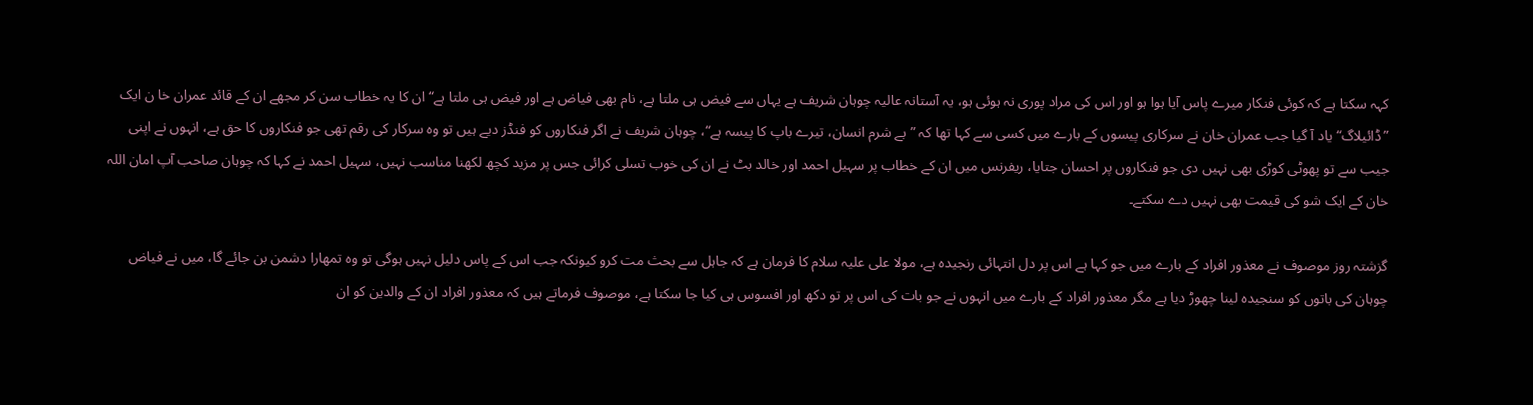کہہ سکتا ہے کہ کوئی فنکار میرے پاس آیا ہوا ہو اور اس کی مراد پوری نہ ہوئی ہو، یہ آستانہ عالیہ چوہان شریف ہے یہاں سے فیض ہی ملتا ہے، نام بھی فیاض ہے اور فیض ہی ملتا ہے“ ان کا یہ خطاب سن کر مجھے ان کے قائد عمران خا ن ایک ”ڈائیلاگ“ یاد آ گیا جب عمران خان نے سرکاری پیسوں کے بارے میں کسی سے کہا تھا کہ ”بے شرم انسان، تیرے باپ کا پیسہ ہے“، چوہان شریف نے اگر فنکاروں کو فنڈز دیے ہیں تو وہ سرکار کی رقم تھی جو فنکاروں کا حق ہے، انہوں نے اپنی جیب سے تو پھوٹی کوڑی بھی نہیں دی جو فنکاروں پر احسان جتایا، ریفرنس میں ان کے خطاب پر سہیل احمد اور خالد بٹ نے ان کی خوب تسلی کرائی جس پر مزید کچھ لکھنا مناسب نہیں، سہیل احمد نے کہا کہ چوہان صاحب آپ امان اللہ خان کے ایک شو کی قیمت بھی نہیں دے سکتے۔

گزشتہ روز موصوف نے معذور افراد کے بارے میں جو کہا ہے اس پر دل انتہائی رنجیدہ ہے، مولا علی علیہ سلام کا فرمان ہے کہ جاہل سے بحث مت کرو کیونکہ جب اس کے پاس دلیل نہیں ہوگی تو وہ تمھارا دشمن بن جائے گا، میں نے فیاض چوہان کی باتوں کو سنجیدہ لینا چھوڑ دیا ہے مگر معذور افراد کے بارے میں انہوں نے جو بات کی اس پر تو دکھ اور افسوس ہی کیا جا سکتا ہے، موصوف فرماتے ہیں کہ معذور افراد ان کے والدین کو ان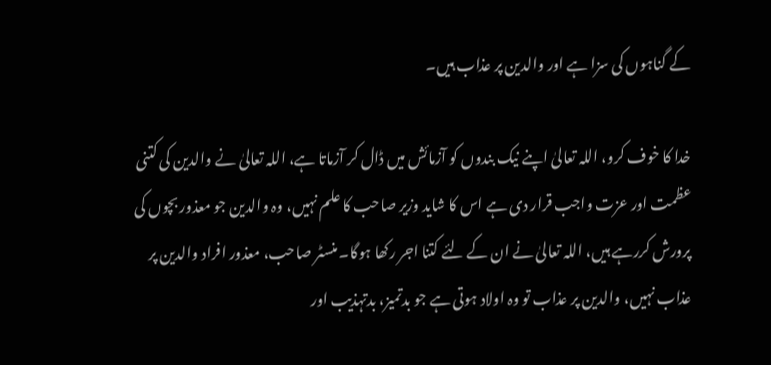کے گناہوں کی سزا ہے اور والدین پر عذاب ہیں۔

خدا کا خوف کرو، اللہ تعالیٰ اپنے نیک بندوں کو آزمائش میں ڈال کر آزماتا ہے، اللہ تعالیٰ نے والدین کی کتنی عظمت اور عزت واجب قرار دی ہے اس کا شاید وزیر صاحب کا علم نہیں، وہ والدین جو معذور بچوں کی پرورش کررہے ہیں، اللہ تعالیٰ نے ان کے لئے کتنا اجر رکھا ہوگا۔ منسٹر صاحب، معذور افراد والدین پر عذاب نہیں، والدین پر عذاب تو وہ اولاد ہوتی ہے جو بدتمیز، بدتہذیب اور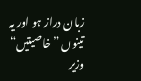زبان دراز ہو اور یہ تینوں ”خاصیتیں“ وزیر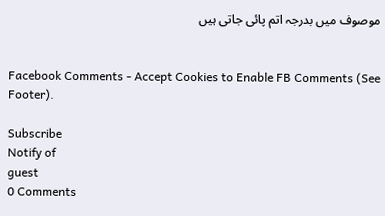موصوف میں بدرجہ اتم پائی جاتی ہیں


Facebook Comments - Accept Cookies to Enable FB Comments (See Footer).

Subscribe
Notify of
guest
0 Comments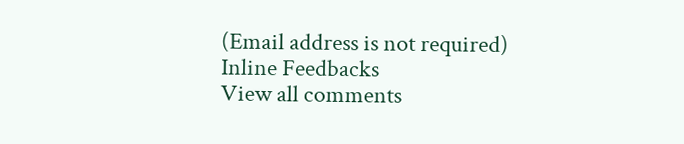(Email address is not required)
Inline Feedbacks
View all comments